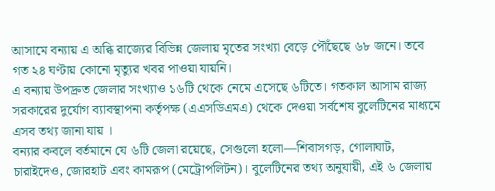আসামে বন্যায় এ অব্ধি রাজ্যের বিভিন্ন জেলায় মৃতের সংখ্যা বেড়ে পৌঁছেছে ৬৮ জনে। তবে গত ২৪ ঘণ্টায় কোনো মৃত্যুর খবর পাওয়া যায়নি।
এ বন্যায় উপদ্রুত জেলার সংখ্যাও ১৬টি থেকে নেমে এসেছে ৬টিতে। গতকাল আসাম রাজ্য সরকারের দুর্যোগ ব্যাবস্থাপনা কর্তৃপক্ষ (এএসডিএমএ) থেকে দেওয়া সর্বশেষ বুলেটিনের মাধ্যমে এসব তথ্য জানা যায় ।
বন্যার কবলে বর্তমানে যে ৬টি জেলা রয়েছে, সেগুলো হলো—শিবাসগড়, গোলাঘাট, চারাইদেও, জোরহাট এবং কামরূপ (মেট্রোপলিটন)। বুলেটিনের তথ্য অনুযায়ী, এই ৬ জেলায়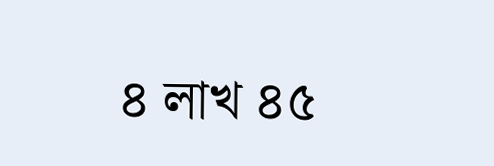৪ লাখ ৪৫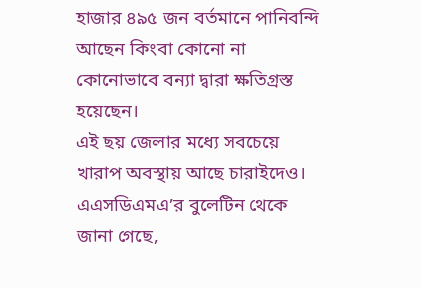হাজার ৪৯৫ জন বর্তমানে পানিবন্দি আছেন কিংবা কোনো না কোনোভাবে বন্যা দ্বারা ক্ষতিগ্রস্ত হয়েছেন।
এই ছয় জেলার মধ্যে সবচেয়ে খারাপ অবস্থায় আছে চারাইদেও। এএসডিএমএ’র বুলেটিন থেকে জানা গেছে,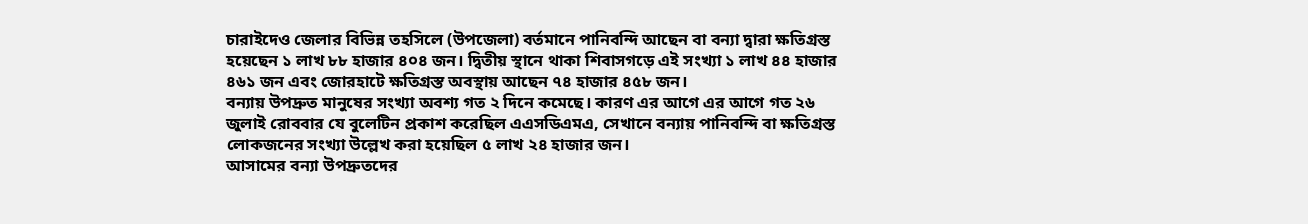চারাইদেও জেলার বিভিন্ন তহসিলে (উপজেলা) বর্তমানে পানিবন্দি আছেন বা বন্যা দ্বারা ক্ষতিগ্রস্ত হয়েছেন ১ লাখ ৮৮ হাজার ৪০৪ জন। দ্বিতীয় স্থানে থাকা শিবাসগড়ে এই সংখ্যা ১ লাখ ৪৪ হাজার ৪৬১ জন এবং জোরহাটে ক্ষতিগ্রস্ত অবস্থায় আছেন ৭৪ হাজার ৪৫৮ জন।
বন্যায় উপদ্রুত মানুষের সংখ্যা অবশ্য গত ২ দিনে কমেছে। কারণ এর আগে এর আগে গত ২৬ জুলাই রোববার যে বুলেটিন প্রকাশ করেছিল এএসডিএমএ, সেখানে বন্যায় পানিবন্দি বা ক্ষতিগ্রস্ত লোকজনের সংখ্যা উল্লেখ করা হয়েছিল ৫ লাখ ২৪ হাজার জন।
আসামের বন্যা উপদ্রুতদের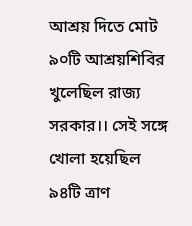আশ্রয় দিতে মোট ৯০টি আশ্রয়শিবির খুলেছিল রাজ্য সরকার।। সেই সঙ্গে খোলা হয়েছিল ৯৪টি ত্রাণ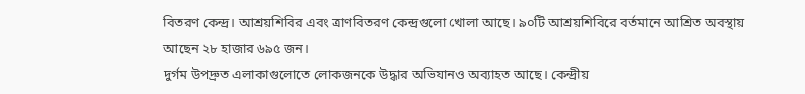বিতরণ কেন্দ্র। আশ্রয়শিবির এবং ত্রাণবিতরণ কেন্দ্রগুলো খোলা আছে। ৯০টি আশ্রয়শিবিরে বর্তমানে আশ্রিত অবস্থায় আছেন ২৮ হাজার ৬৯৫ জন।
দুর্গম উপদ্রুত এলাকাগুলোতে লোকজনকে উদ্ধার অভিযানও অব্যাহত আছে। কেন্দ্রীয়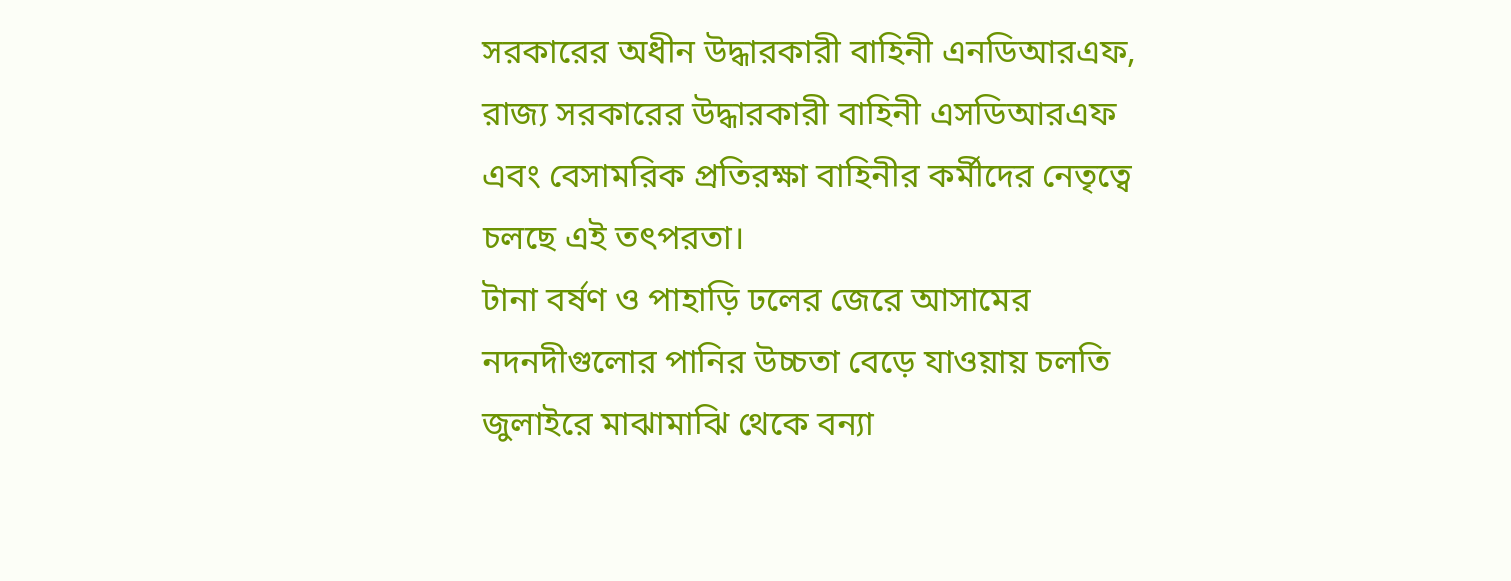সরকারের অধীন উদ্ধারকারী বাহিনী এনডিআরএফ, রাজ্য সরকারের উদ্ধারকারী বাহিনী এসডিআরএফ এবং বেসামরিক প্রতিরক্ষা বাহিনীর কর্মীদের নেতৃত্বে চলছে এই তৎপরতা।
টানা বর্ষণ ও পাহাড়ি ঢলের জেরে আসামের নদনদীগুলোর পানির উচ্চতা বেড়ে যাওয়ায় চলতি জুলাইরে মাঝামাঝি থেকে বন্যা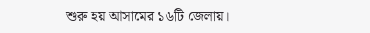শুরু হয় আসামের ১৬টি জেলায়।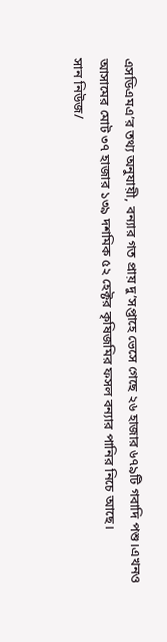এসডিএমএ’র তথ্য অনুযায়ী, বন্যার গত প্রায় দু’সপ্তাহে ভেসে গেছে ২৬ হাজার ৬৭৯টি গবাদি পশু।এখনও আসামের মোট ৩৭ হাজার ১৩৯ দশমিক ৫২ হেক্টর কৃষিজমির ফসল বন্যার পানির নিচে আছে।
সান নিউজ/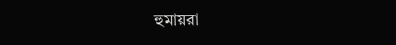হুমায়রা